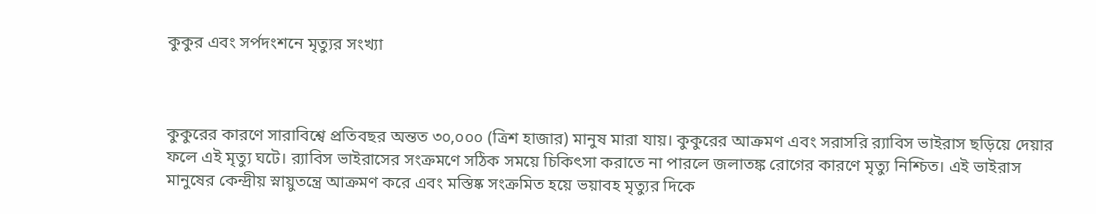কুকুর এবং সর্পদংশনে মৃত্যুর সংখ্যা



কুকুরের কারণে সারাবিশ্বে প্রতিবছর অন্তত ৩০,০০০ (ত্রিশ হাজার) মানুষ মারা যায়। কুকুরের আক্রমণ এবং সরাসরি র‍্যাবিস ভাইরাস ছড়িয়ে দেয়ার ফলে এই মৃত্যু ঘটে। র‍্যাবিস ভাইরাসের সংক্রমণে সঠিক সময়ে চিকিৎসা করাতে না পারলে জলাতঙ্ক রোগের কারণে মৃত্যু নিশ্চিত। এই ভাইরাস মানুষের কেন্দ্রীয় স্নায়ুতন্ত্রে আক্রমণ করে এবং মস্তিষ্ক সংক্রমিত হয়ে ভয়াবহ মৃত্যুর দিকে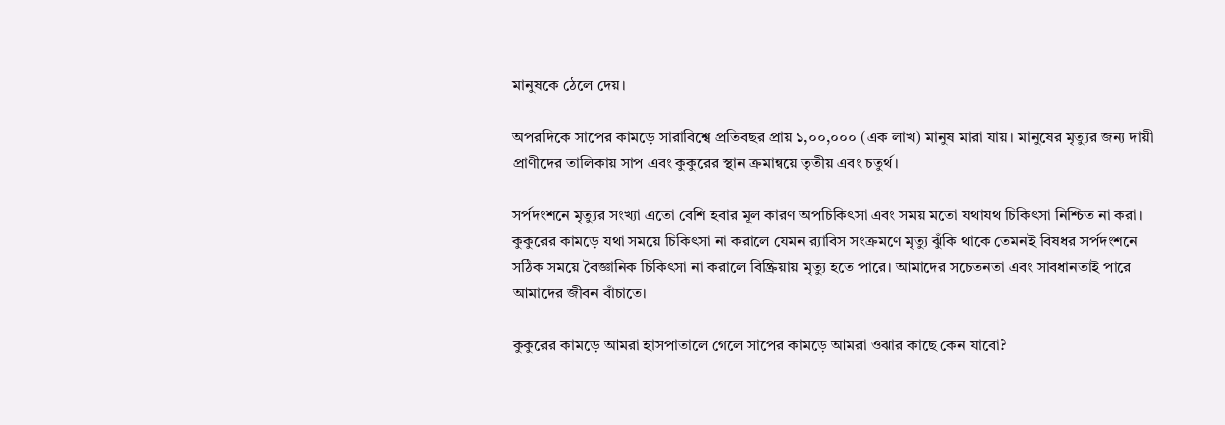মানুষকে ঠেলে দেয়।

অপরদিকে সাপের কামড়ে সারাবিশ্বে প্রতিবছর প্রায় ১,০০,০০০ (এক লাখ) মানুষ মারা যায়। মানুষের মৃত্যুর জন্য দায়ী প্রাণীদের তালিকায় সাপ এবং কুকুরের স্থান ক্রমান্বয়ে তৃতীয় এবং চতুর্থ।

সর্পদংশনে মৃত্যুর সংখ্যা এতো বেশি হবার মূল কারণ অপচিকিৎসা এবং সময় মতো যথাযথ চিকিৎসা নিশ্চিত না করা। কুকুরের কামড়ে যথা সময়ে চিকিৎসা না করালে যেমন র‍্যাবিস সংক্রমণে মৃত্যু ঝুঁকি থাকে তেমনই বিষধর সর্পদংশনে সঠিক সময়ে বৈজ্ঞানিক চিকিৎসা না করালে বিষ্ক্রিয়ায় মৃত্যু হতে পারে। আমাদের সচেতনতা এবং সাবধানতাই পারে আমাদের জীবন বাঁচাতে।

কুকুরের কামড়ে আমরা হাসপাতালে গেলে সাপের কামড়ে আমরা ওঝার কাছে কেন যাবো?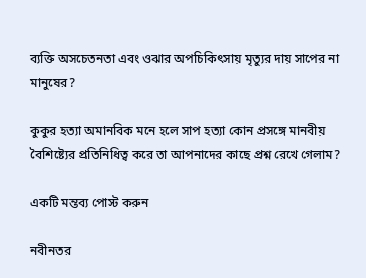ব্যক্তি অসচেতনতা এবং ওঝার অপচিকিৎসায় মৃত্যুর দায় সাপের না মানুষের?

কুকুর হত্যা অমানবিক মনে হলে সাপ হত্যা কোন প্রসঙ্গে মানবীয় বৈশিষ্ট্যের প্রতিনিধিত্ব করে তা আপনাদের কাছে প্রশ্ন রেখে গেলাম?

একটি মন্তব্য পোস্ট করুন

নবীনতর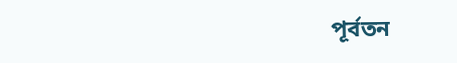পূর্বতন